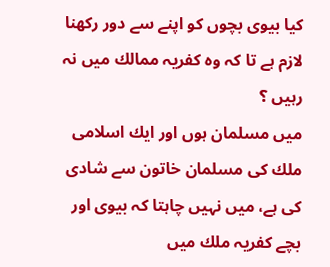كيا بيوى بچوں كو اپنے سے دور ركھنا لازم ہے تا كہ وہ كفريہ ممالك ميں نہ رہيں ؟
ميں مسلمان ہوں اور ايك اسلامى ملك كى مسلمان خاتون سے شادى كى ہے، ميں نہيں چاہتا كہ بيوى اور بچے كفريہ ملك ميں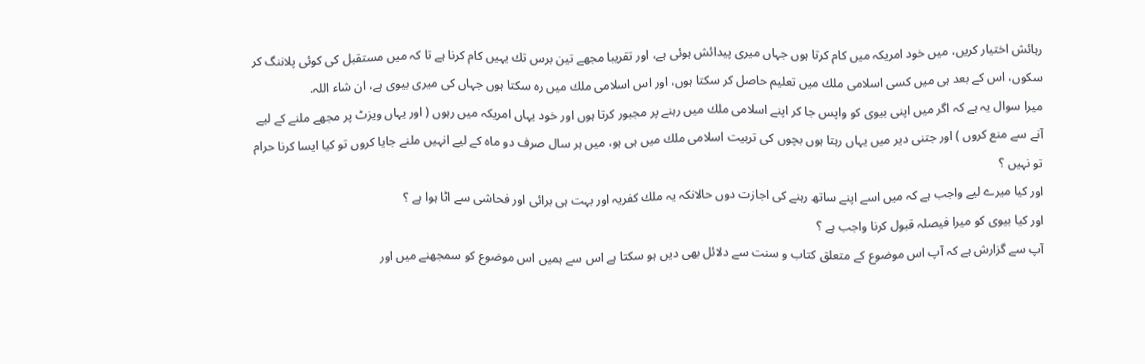رہائش اختيار كريں، ميں خود امريكہ ميں كام كرتا ہوں جہاں ميرى پيدائش ہوئى ہے، اور تقريبا مجھے تين برس تك يہيں كام كرنا ہے تا كہ ميں مستقبل كى كوئى پلاننگ كر سكوں، اس كے بعد ہى ميں كسى اسلامى ملك ميں تعليم حاصل كر سكتا ہوں، اور اس اسلامى ملك ميں رہ سكتا ہوں جہاں كى ميرى بيوى ہے، ان شاء اللہ.
ميرا سوال يہ ہے كہ اگر ميں اپنى بيوى كو واپس جا كر اپنے اسلامى ملك ميں رہنے پر مجبور كرتا ہوں اور خود يہاں امريكہ ميں رہوں ( اور يہاں ويزٹ پر مجھے ملنے كے ليے آنے سے منع كروں ) اور جتنى دير ميں يہاں رہتا ہوں بچوں كى تربيت اسلامى ملك ميں ہى ہو، ميں ہر سال صرف دو ماہ كے ليے انہيں ملنے جايا كروں تو كيا ايسا كرنا حرام تو نہيں ؟
اور كيا ميرے ليے واجب ہے كہ ميں اسے اپنے ساتھ رہنے كى اجازت دوں حالانكہ يہ ملك كفريہ اور بہت ہى برائى اور فحاشى سے اٹا ہوا ہے ؟
اور كيا بيوى كو ميرا فيصلہ قبول كرنا واجب ہے ؟
آپ سے گزارش ہے كہ آپ اس موضوع كے متعلق كتاب و سنت سے دلائل بھى ديں ہو سكتا ہے اس سے ہميں اس موضوع كو سمجھنے ميں اور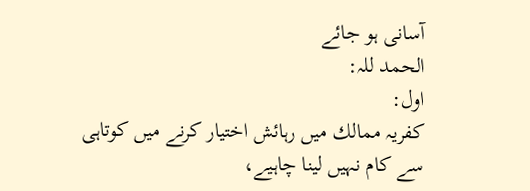آسانى ہو جائے
الحمد للہ:
اول:
كفريہ ممالك ميں رہائش اختيار كرنے ميں كوتاہى سے كام نہيں لينا چاہيے،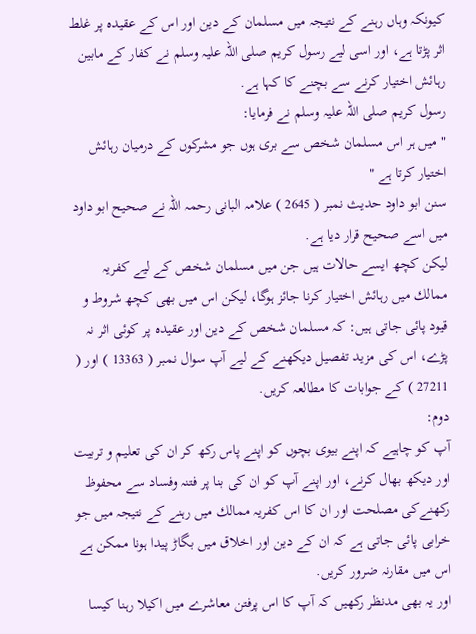كيونكہ وہاں رہنے كے نتيجہ ميں مسلمان كے دين اور اس كے عقيدہ پر غلط اثر پڑتا ہے، اور اسى ليے رسول كريم صلى اللہ عليہ وسلم نے كفار كے مابين رہائش اختيار كرنے سے بچنے كا كہا ہے.
رسول كريم صلى اللہ عليہ وسلم نے فرمايا:
" ميں ہر اس مسلمان شخص سے برى ہوں جو مشركوں كے درميان رہائش اختيار كرتا ہے "
سنن ابو داود حديث نمبر ( 2645 ) علامہ البانى رحمہ اللہ نے صحيح ابو داود ميں اسے صحيح قرار ديا ہے.
ليكن كچھ ايسے حالات ہيں جن ميں مسلمان شخص كے ليے كفريہ ممالك ميں رہائش اختيار كرنا جائز ہوگا، ليكن اس ميں بھى كچھ شروط و قيود پائى جاتى ہيں: كہ مسلمان شخص كے دين اور عقيدہ پر كوئى اثر نہ پڑے، اس كى مزيد تفصيل ديكھنے كے ليے آپ سوال نمبر ( 13363 ) اور ( 27211 ) كے جوابات كا مطالعہ كريں.
دوم:
آپ كو چاہيے كہ اپنے بيوى بچوں كو اپنے پاس ركھ كر ان كى تعليم و تربيت اور ديكھ بھال كرنے، اور اپنے آپ كو ان كى بنا پر فتنہ وفساد سے محفوظ ركھنےكى مصلحت اور ان كا اس كفريہ ممالك ميں رہنے كے نتيجہ ميں جو خرابى پائى جاتى ہے كہ ان كے دين اور اخلاق ميں بگاڑ پيدا ہونا ممكن ہے اس ميں مقارنہ ضرور كريں.
اور يہ بھى مدنظر ركھيں كہ آپ كا اس پرفتن معاشرے ميں اكيلا رہنا كيسا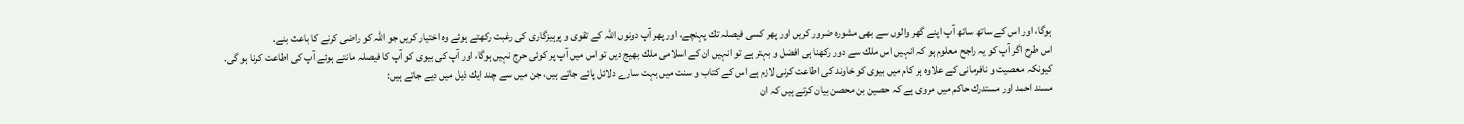ہوگا، اور اس كے ساتھ ساتھ آپ اپنے گھر والوں سے بھى مشورہ ضرور كريں اور پھر كسى فيصلہ تك پہنچے، اور پھر آپ دونوں اللہ كے تقوى و پرہيزگارى كى رغبت ركھتے ہوئے وہ اختيار كريں جو اللہ كو راضى كرنے كا باعث بنے.
اس طرح اگر آپ كو يہ راجح معلوم ہو كہ انہيں اس ملك سے دور ركھنا ہى افضل و بہتر ہے تو انہيں ان كے اسلامى ملك بھيج ديں تو اس ميں آپ پر كوئى حرج نہيں ہوگا، اور آپ كى بيوى كو آپ كا فيصلہ مانتے ہوئے آپ كى اطاعت كرنا ہو گى.
كيونكہ معصيت و نافرمانى كے علاوہ ہر كام ميں بيوى كو خاوند كى اطاعت كرنى لازم ہے اس كے كتاب و سنت ميں بہت سارے دلائل پائے جاتے ہيں، جن ميں سے چند ايك ذيل ميں ديے جاتے ہيں:
مسند احمد اور مستدرك حاكم ميں مروى ہے كہ حصين بن محصن بيان كرتے ہيں كہ ان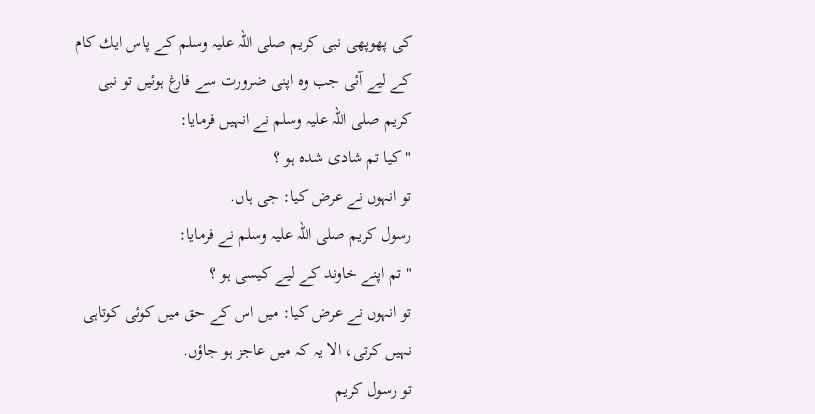كى پھوپھى نبى كريم صلى اللہ عليہ وسلم كے پاس ايك كام كے ليے آئى جب وہ اپنى ضرورت سے فارغ ہوئيں تو نبى كريم صلى اللہ عليہ وسلم نے انہيں فرمايا:
" كيا تم شادى شدہ ہو ؟
تو انہوں نے عرض كيا: جى ہاں.
رسول كريم صلى اللہ عليہ وسلم نے فرمايا:
" تم اپنے خاوند كے ليے كيسى ہو ؟
تو انہوں نے عرض كيا: ميں اس كے حق ميں كوئى كوتاہى نہيں كرتى، الا يہ كہ ميں عاجز ہو جاؤں.
تو رسول كريم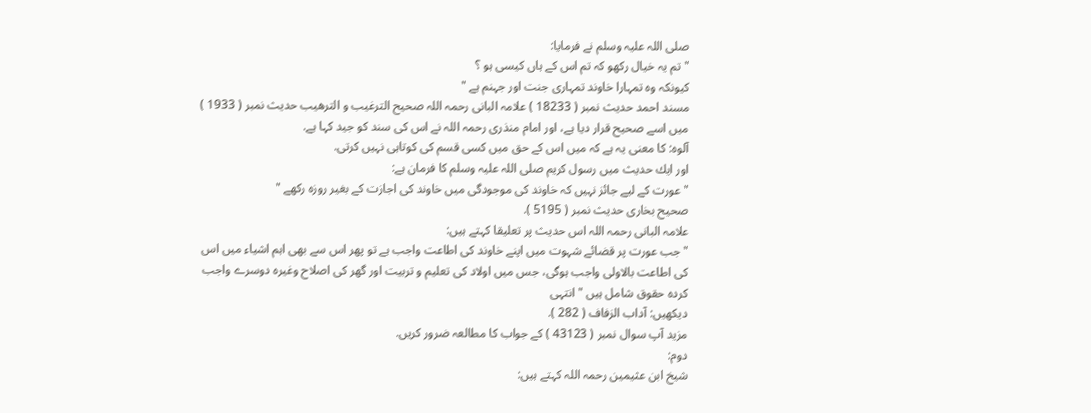صلى اللہ عليہ وسلم نے فرمايا:
" تم يہ خيال ركھو كہ تم اس كے ہاں كيسى ہو ؟
كيونكہ وہ تمہارا خاوند تمہارى جنت اور جہنم ہے "
مسند احمد حديث نمبر ( 18233 ) علامہ البانى رحمہ اللہ صحيح الترغيب و الترھيب حديث نمبر ( 1933 ) ميں اسے صحيح قرار ديا ہے، اور امام منذرى رحمہ اللہ نے اس كى سند كو جيد كہا ہے.
آلوہ: كا معنى يہ ہے كہ ميں اس كے حق ميں كسى قسم كى كوتاہى نہيں كرتى.
اور ايك حديث ميں رسول كريم صلى اللہ عليہ وسلم كا فرمان ہے:
" عورت كے ليے جائز نہيں كہ خاوند كى موجودگى ميں خاوند كى اجازت كے بغير روزہ ركھے "
صحيح بخارى حديث نمبر ( 5195 ).
علامہ البانى رحمہ اللہ اس حديث پر تعليقا كہتے ہيں:
" جب عورت پر قضائے شہوت ميں اپنے خاوند كى اطاعت واجب ہے تو پھر اس سے بھى اہم اشياء ميں اس كى اطاعت بالاولى واجب ہوگى، جس ميں اولاد كى تعليم و تربيت اور گھر كى اصلاح وغيرہ دوسرے واجب كردہ حقوق شامل ہيں " انتہى
ديكھيں: آداب الزفاف ( 282 ).
مزيد آپ سوال نمبر ( 43123 ) كے جواب كا مطالعہ ضرور كريں.
دوم:
شيخ ابن عثيمين رحمہ اللہ كہتے ہيں: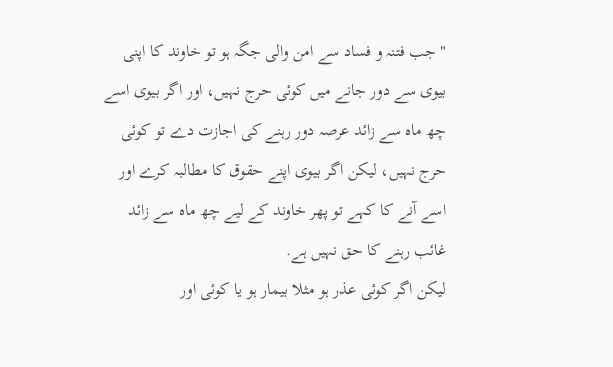" جب فتنہ و فساد سے امن والى جگہ ہو تو خاوند كا اپنى بيوى سے دور جانے ميں كوئى حرج نہيں، اور اگر بيوى اسے چھ ماہ سے زائد عرصہ دور رہنے كى اجازت دے تو كوئى حرج نہيں، ليكن اگر بيوى اپنے حقوق كا مطالبہ كرے اور اسے آنے كا كہے تو پھر خاوند كے ليے چھ ماہ سے زائد غائب رہنے كا حق نہيں ہے.
ليكن اگر كوئى عذر ہو مثلا بيمار ہو يا كوئى اور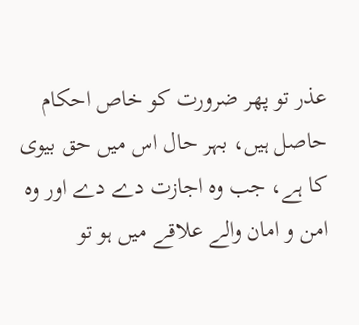عذر تو پھر ضرورت كو خاص احكام حاصل ہيں، بہر حال اس ميں حق بيوى كا ہے، جب وہ اجازت دے دے اور وہ امن و امان والے علاقے ميں ہو تو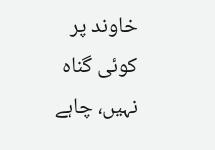خاوند پر كوئى گناہ نہيں، چاہے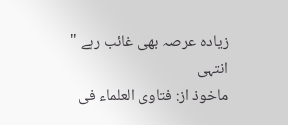زيادہ عرصہ بھى غائب رہے " انتہى
ماخوذ از: فتاوى العلماء فى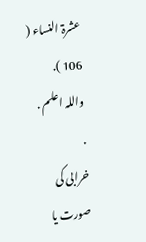عشرۃ النساء ( 106 ).
واللہ اعلم .
.
خرابی کی صورت یا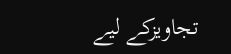تجاویزکے لیے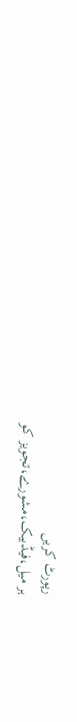رپورٹ کریں
ہر میل،فیڈبیک،مشورے،تجویز کو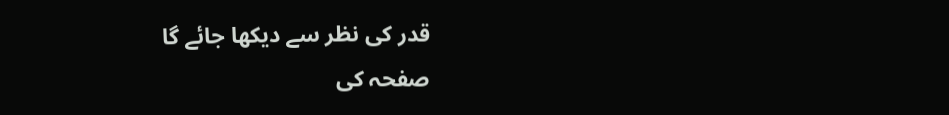قدر کی نظر سے دیکھا جائے گا
صفحہ کی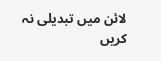لائن میں تبدیلی نہ کریں